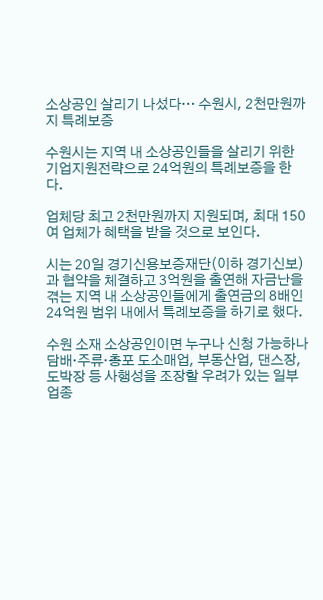소상공인 살리기 나섰다… 수원시, 2천만원까지 특례보증

수원시는 지역 내 소상공인들을 살리기 위한 기업지원전략으로 24억원의 특례보증을 한다.

업체당 최고 2천만원까지 지원되며, 최대 150여 업체가 혜택을 받을 것으로 보인다.

시는 20일 경기신용보증재단(이하 경기신보)과 협약을 체결하고 3억원을 출연해 자금난을 겪는 지역 내 소상공인들에게 출연금의 8배인 24억원 범위 내에서 특례보증을 하기로 했다.

수원 소재 소상공인이면 누구나 신청 가능하나 담배·주류·총포 도소매업, 부동산업, 댄스장, 도박장 등 사행성을 조장할 우려가 있는 일부 업종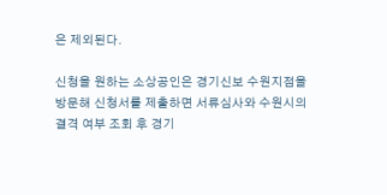은 제외된다.

신청을 원하는 소상공인은 경기신보 수원지점을 방문해 신청서를 제출하면 서류심사와 수원시의 결격 여부 조회 후 경기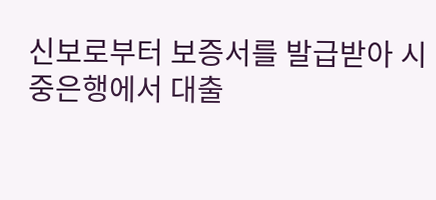신보로부터 보증서를 발급받아 시중은행에서 대출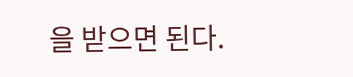을 받으면 된다.